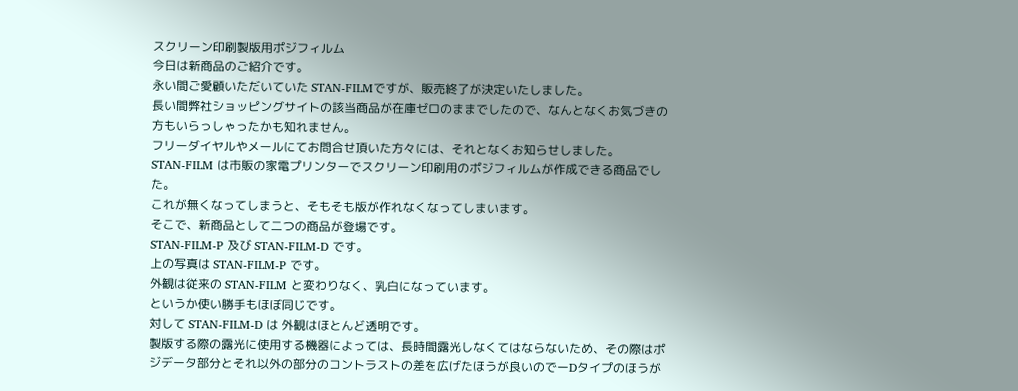スクリーン印刷製版用ポジフィルム
今日は新商品のご紹介です。
永い間ご愛顧いただいていた STAN-FILMですが、販売終了が決定いたしました。
長い間弊社ショッピングサイトの該当商品が在庫ゼロのままでしたので、なんとなくお気づきの方もいらっしゃったかも知れません。
フリーダイヤルやメールにてお問合せ頂いた方々には、それとなくお知らせしました。
STAN-FILM は市販の家電プリンターでスクリーン印刷用のポジフィルムが作成できる商品でした。
これが無くなってしまうと、そもそも版が作れなくなってしまいます。
そこで、新商品として二つの商品が登場です。
STAN-FILM-P 及び STAN-FILM-D です。
上の写真は STAN-FILM-P です。
外観は従来の STAN-FILM と変わりなく、乳白になっています。
というか使い勝手もほぼ同じです。
対して STAN-FILM-D は 外観はほとんど透明です。
製版する際の露光に使用する機器によっては、長時間露光しなくてはならないため、その際はポジデータ部分とそれ以外の部分のコントラストの差を広げたほうが良いのでーDタイプのほうが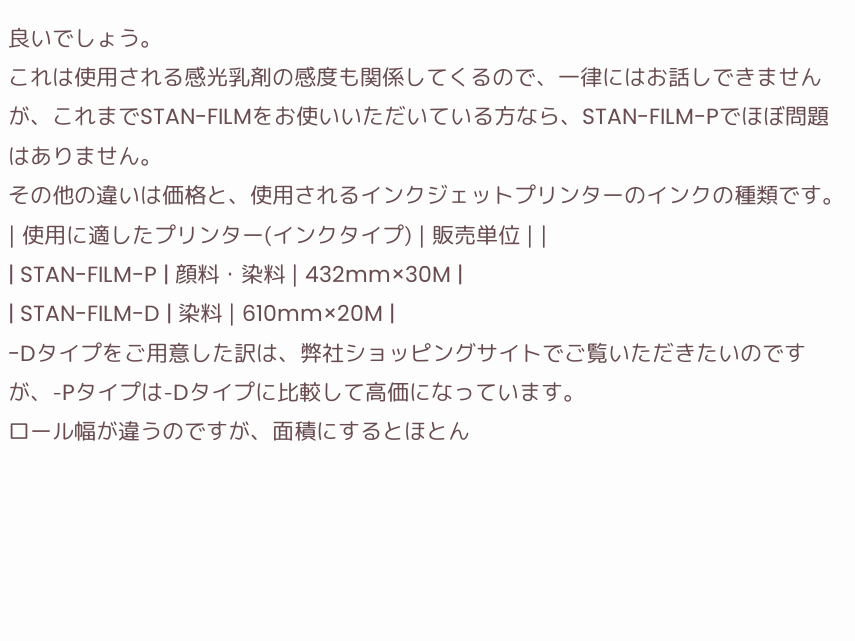良いでしょう。
これは使用される感光乳剤の感度も関係してくるので、一律にはお話しできませんが、これまでSTAN-FILMをお使いいただいている方なら、STAN-FILM-Pでほぼ問題はありません。
その他の違いは価格と、使用されるインクジェットプリンターのインクの種類です。
| 使用に適したプリンター(インクタイプ) | 販売単位 | |
| STAN-FILM-P | 顔料・染料 | 432mm×30M |
| STAN-FILM-D | 染料 | 610mm×20M |
-Dタイプをご用意した訳は、弊社ショッピングサイトでご覧いただきたいのですが、-Pタイプは-Dタイプに比較して高価になっています。
ロール幅が違うのですが、面積にするとほとん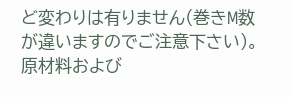ど変わりは有りません(巻きM数が違いますのでご注意下さい)。原材料および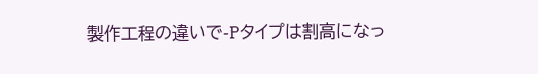製作工程の違いで-Pタイプは割高になっ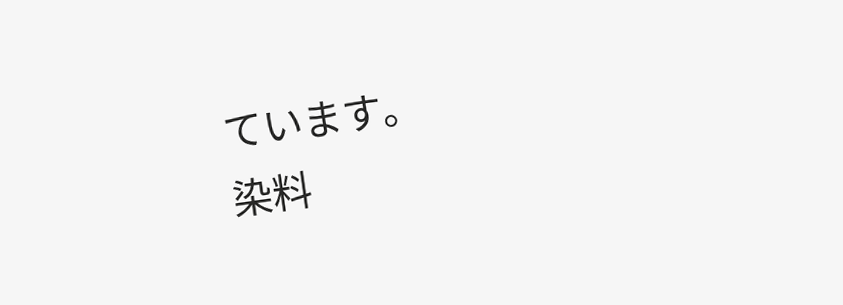ています。
染料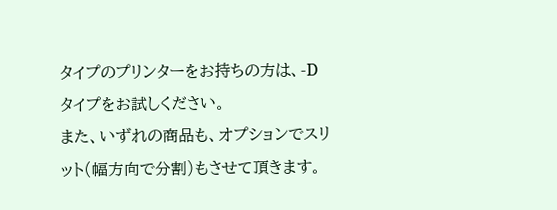タイプのプリンターをお持ちの方は、-Dタイプをお試しください。
また、いずれの商品も、オプションでスリット(幅方向で分割)もさせて頂きます。